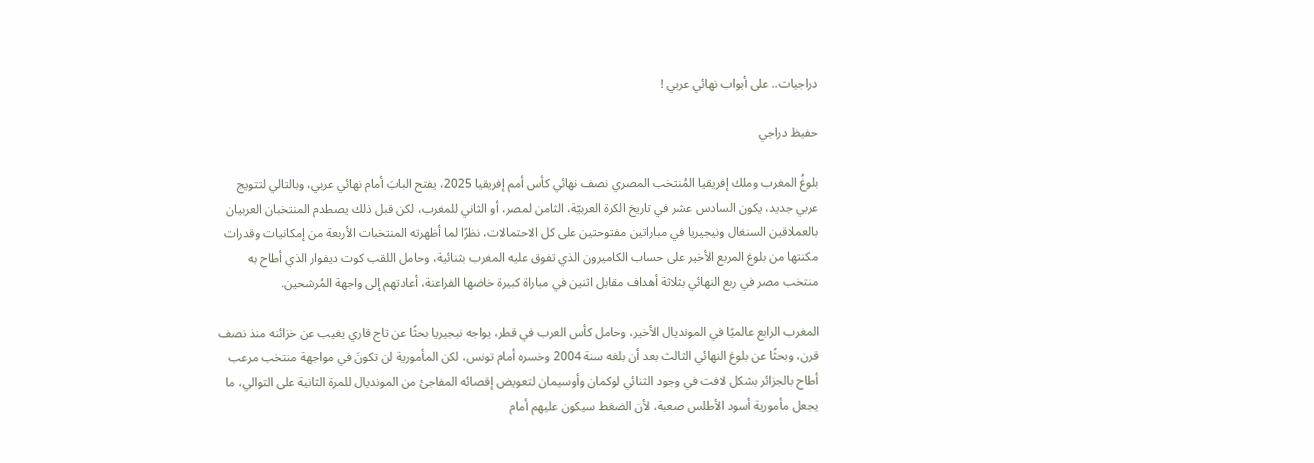دراجيات.. على أبواب نهائي عربي !

حفيظ دراجي

بلوغُ المغرب وملك إفريقيا المُنتخب المصري نصف نهائي كأس أمم إفريقيا 2025، يفتح البابَ أمام نهائي عربي، وبالتالي لتتويج عربي جديد، يكون السادس عشر في تاريخ الكرة العربيّة، الثامن لمصر، أو الثاني للمغرب، لكن قبل ذلك يصطدم المنتخبان العربيان بالعملاقين السنغال ونيجيريا في مباراتين مفتوحتين على كل الاحتمالات، نظرًا لما أظهرته المنتخبات الأربعة من إمكانيات وقدرات مكنتها من بلوغ المربع الأخير على حساب الكاميرون الذي تفوق عليه المغرب بثنائية، وحامل اللقب كوت ديفوار الذي أطاح به منتخب مصر في ربع النهائي بثلاثة أهداف مقابل اثنين في مباراة كبيرة خاضها الفراعنة، أعادتهم إلى واجهة المُرشحين.

المغرب الرابع عالميًا في المونديال الأخير، وحامل كأس العرب في قطر، يواجه نيجيريا بحثًا عن تاج قاري يغيب عن خزائنه منذ نصف قرن، وبحثًا عن بلوغ النهائي الثالث بعد أن بلغه سنة 2004 وخسره أمام تونس، لكن المأمورية لن تكونَ في مواجهة منتخب مرعب أطاح بالجزائر بشكل لافت في وجود الثنائي لوكمان وأوسيمان لتعويض إقصائه المفاجئ من المونديال للمرة الثانية على التوالي، ما يجعل مأمورية أسود الأطلس صعبة، لأن الضغط سيكون عليهم أمام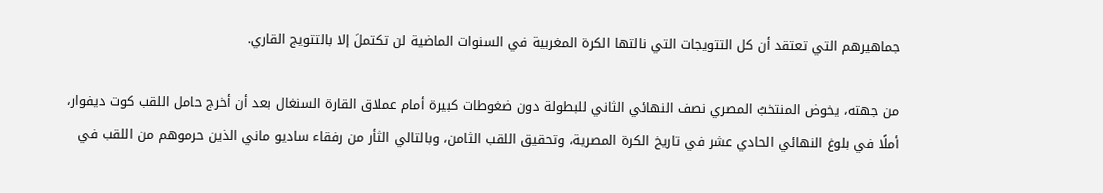جماهيرهم التي تعتقد أن كل التتويجات التي نالتها الكرة المغربية في السنوات الماضية لن تكتملَ إلا بالتتويج القاري.

من جهته، يخوض المنتخبُ المصري نصف النهائي الثاني للبطولة دون ضغوطات كبيرة أمام عملاق القارة السنغال بعد أن أخرج حامل اللقب كوت ديفوار، أملًا في بلوغ النهائي الحادي عشر في تاريخ الكرة المصرية، وتحقيق اللقب الثامن، وبالتالي الثأر من رفقاء ساديو ماني الذين حرموهم من اللقب في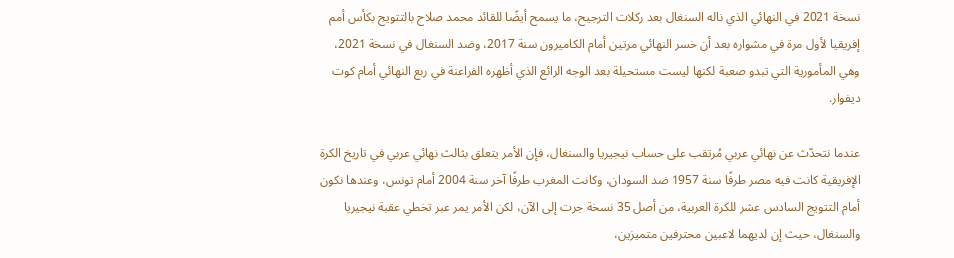نسخة 2021 في النهائي الذي ناله السنغال بعد ركلات الترجيح، ما يسمح أيضًا للقائد محمد صلاح بالتتويج بكأس أمم إفريقيا لأول مرة في مشواره بعد أن خسر النهائي مرتين أمام الكاميرون سنة 2017، وضد السنغال في نسخة 2021، وهي المأمورية التي تبدو صعبة لكنها ليست مستحيلة بعد الوجه الرائع الذي أظهره الفراعنة في ربع النهائي أمام كوت ديفوار.

عندما نتحدّث عن نهائي عربي مُرتقب على حساب نيجيريا والسنغال، فإن الأمر يتعلق بثالث نهائي عربي في تاريخ الكرة الإفريقية كانت فيه مصر طرفًا سنة 1957 ضد السودان، وكانت المغرب طرفًا آخر سنة 2004 أمام تونس، وعندها نكون أمام التتويج السادس عشر للكرة العربية، من أصل 35 نسخة جرت إلى الآن، لكن الأمر يمر عبر تخطي عقبة نيجيريا والسنغال، حيث إن لديهما لاعبين محترفين متميزين،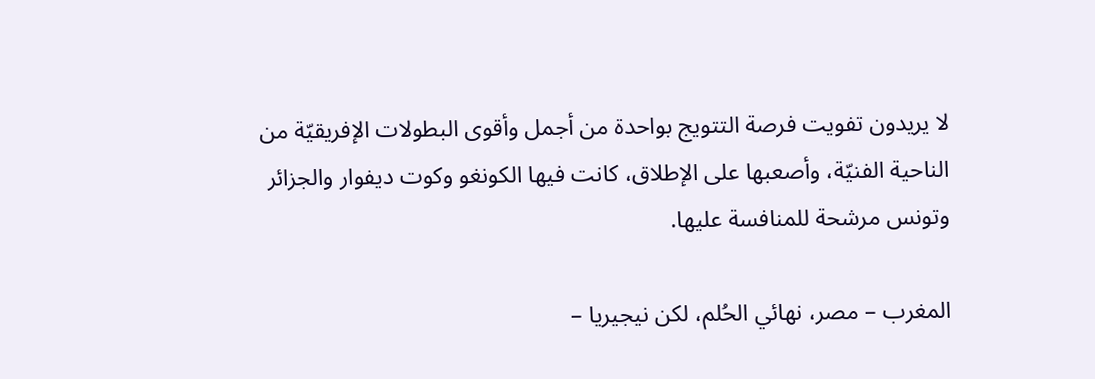لا يريدون تفويت فرصة التتويج بواحدة من أجمل وأقوى البطولات الإفريقيّة من الناحية الفنيّة، وأصعبها على الإطلاق، كانت فيها الكونغو وكوت ديفوار والجزائر وتونس مرشحة للمنافسة عليها.

المغرب – مصر، نهائي الحُلم، لكن نيجيريا –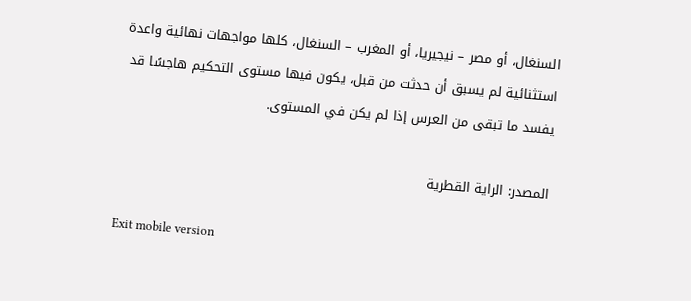السنغال، أو مصر – نيجيريا، أو المغرب – السنغال، كلها مواجهات نهائية واعدة استثنائية لم يسبق أن حدثت من قبل، يكون فيها مستوى التحكيم هاجسًا قد يفسد ما تبقى من العرس إذا لم يكن في المستوى.

المصدر: الراية القطرية

Exit mobile version